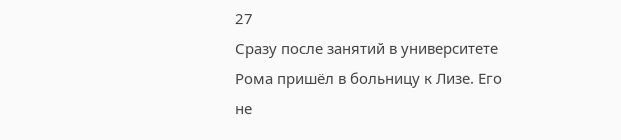27
Сразу после занятий в университете Рома пришёл в больницу к Лизе. Его не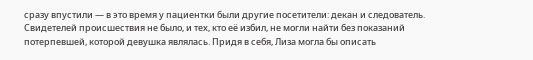сразу впустили — в это время у пациентки были другие посетители: декан и следователь. Свидетелей происшествия не было, и тех, кто её избил, не могли найти без показаний потерпевшей, которой девушка являлась. Придя в себя, Лиза могла бы описать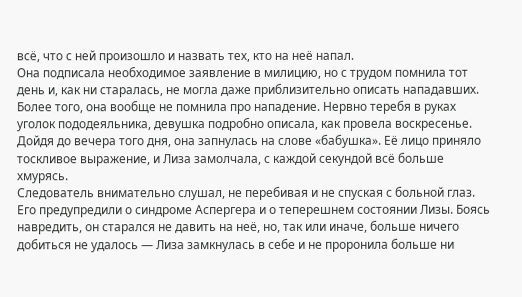всё, что с ней произошло и назвать тех, кто на неё напал.
Она подписала необходимое заявление в милицию, но с трудом помнила тот день и, как ни старалась, не могла даже приблизительно описать нападавших. Более того, она вообще не помнила про нападение. Нервно теребя в руках уголок пододеяльника, девушка подробно описала, как провела воскресенье. Дойдя до вечера того дня, она запнулась на слове «бабушка». Её лицо приняло тоскливое выражение, и Лиза замолчала, с каждой секундой всё больше хмурясь.
Следователь внимательно слушал, не перебивая и не спуская с больной глаз. Его предупредили о синдроме Аспергера и о теперешнем состоянии Лизы. Боясь навредить, он старался не давить на неё, но, так или иначе, больше ничего добиться не удалось — Лиза замкнулась в себе и не проронила больше ни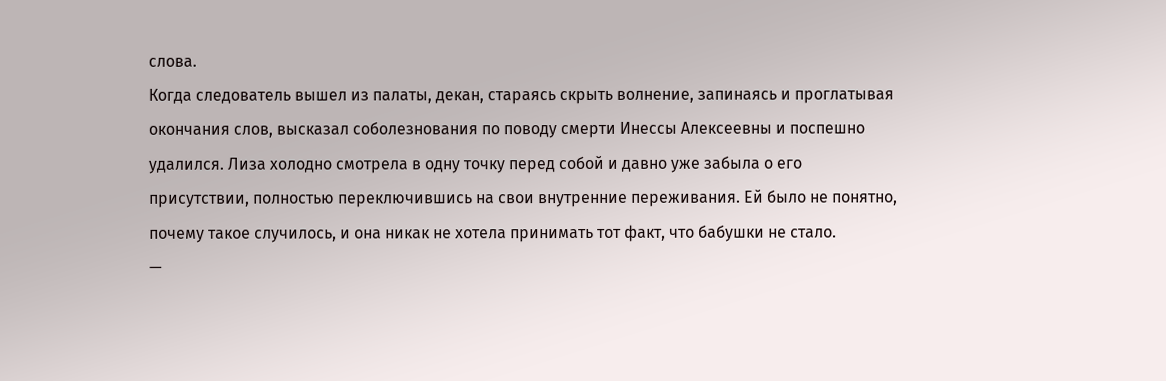слова.
Когда следователь вышел из палаты, декан, стараясь скрыть волнение, запинаясь и проглатывая окончания слов, высказал соболезнования по поводу смерти Инессы Алексеевны и поспешно удалился. Лиза холодно смотрела в одну точку перед собой и давно уже забыла о его присутствии, полностью переключившись на свои внутренние переживания. Ей было не понятно, почему такое случилось, и она никак не хотела принимать тот факт, что бабушки не стало.
—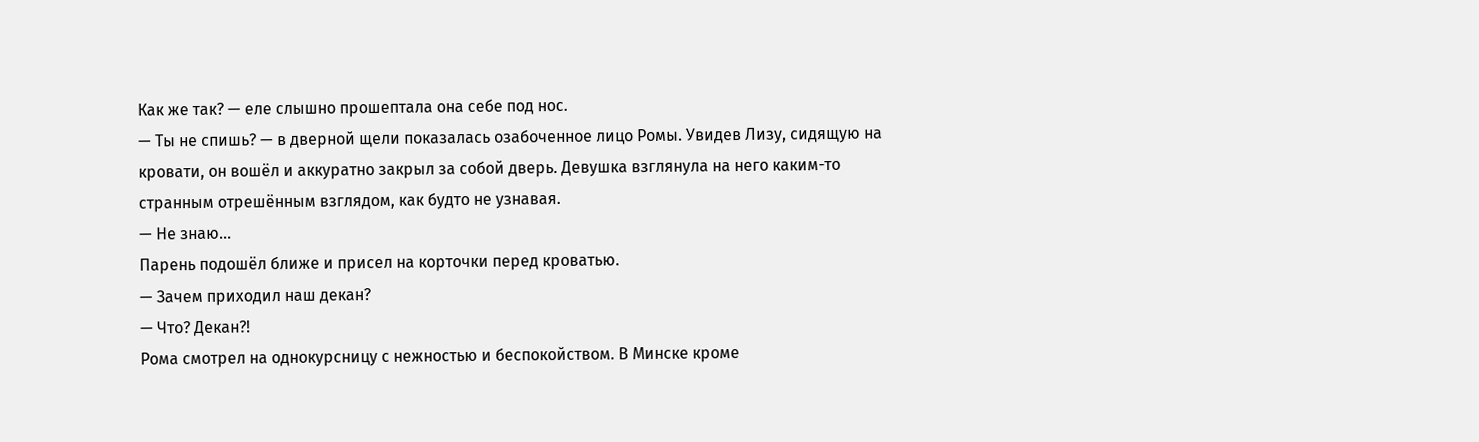Как же так? — еле слышно прошептала она себе под нос.
— Ты не спишь? — в дверной щели показалась озабоченное лицо Ромы. Увидев Лизу, сидящую на кровати, он вошёл и аккуратно закрыл за собой дверь. Девушка взглянула на него каким-то странным отрешённым взглядом, как будто не узнавая.
— Не знаю...
Парень подошёл ближе и присел на корточки перед кроватью.
— Зачем приходил наш декан?
— Что? Декан?!
Рома смотрел на однокурсницу с нежностью и беспокойством. В Минске кроме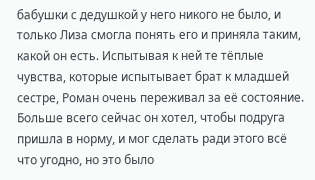бабушки с дедушкой у него никого не было, и только Лиза смогла понять его и приняла таким, какой он есть. Испытывая к ней те тёплые чувства, которые испытывает брат к младшей сестре, Роман очень переживал за её состояние. Больше всего сейчас он хотел, чтобы подруга пришла в норму, и мог сделать ради этого всё что угодно, но это было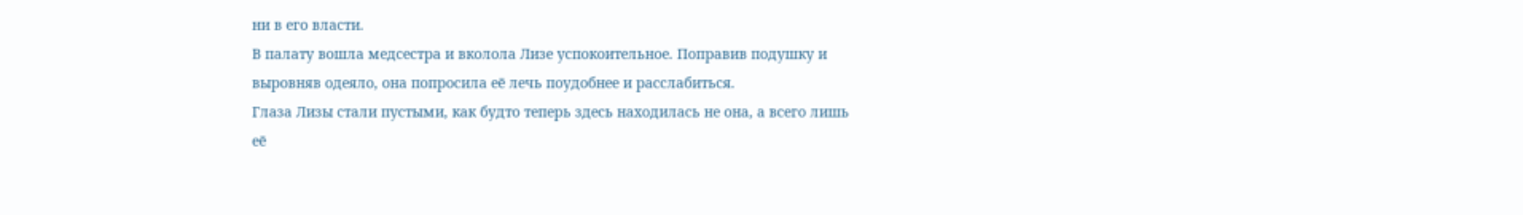ни в его власти.
В палату вошла медсестра и вколола Лизе успокоительное. Поправив подушку и выровняв одеяло, она попросила её лечь поудобнее и расслабиться.
Глаза Лизы стали пустыми, как будто теперь здесь находилась не она, а всего лишь её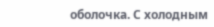оболочка. С холодным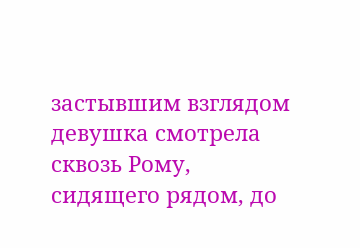застывшим взглядом девушка смотрела сквозь Рому, сидящего рядом, до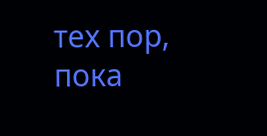тех пор, пока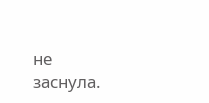не заснула.